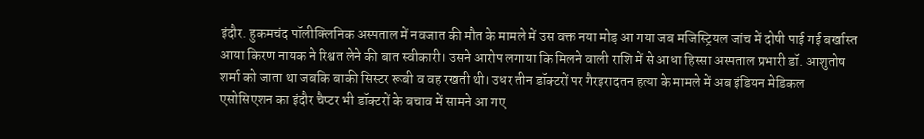इंदौर. हुकमचंद पॉलीक्लिनिक अस्पताल में नवजात की मौत के मामले में उस वक्त नया मोड़ आ गया जब मजिस्ट्रियल जांच में दोषी पाई गई बर्खास्त आया किरण नायक ने रिश्वत लेने की बात स्वीकारी। उसने आरोप लगाया कि मिलने वाली राशि में से आधा हिस्सा अस्पताल प्रभारी डॉ. आशुतोष शर्मा को जाता था जबकि बाकी सिस्टर रूबी व वह रखती थी। उधर तीन डॉक्टरों पर गैरइरादतन हत्या के मामले में अब इंडियन मेडिकल एसोसिएशन का इंदौर चैप्टर भी डॉक्टरों के बचाव में सामने आ गए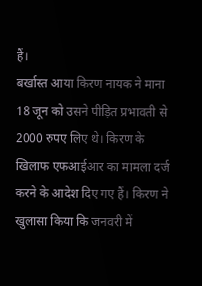हैं।
बर्खास्त आया किरण नायक ने माना 18 जून को उसने पीड़ित प्रभावती से 2000 रुपए लिए थे। किरण के खिलाफ एफआईआर का मामला दर्ज करने के आदेश दिए गए हैं। किरण ने खुलासा किया कि जनवरी में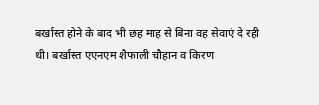बर्खास्त होने के बाद भी छह माह से बिना वह सेवाएं दे रही थी। बर्खास्त एएनएम शैफाली चौहान व किरण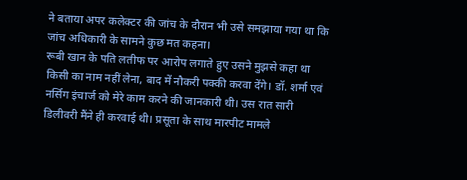ने बताया अपर कलेक्टर की जांच के दौरान भी उसे समझाया गया था कि जांच अधिकारी के सामने कुछ मत कहना।
रूबी खान के पति लतीफ पर आरोप लगाते हुए उसने मुझसे कहा था किसी का नाम नहीं लेना, बाद में नौकरी पक्की करवा देंगे। डॉ. शर्मा एवं नर्सिग इंचार्ज को मेरे काम करने की जानकारी थी। उस रात सारी डिलीवरी मैंने ही करवाई थी। प्रसूता के साथ मारपीट मामले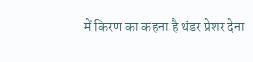में किरण का कहना है थंडर प्रेशर देना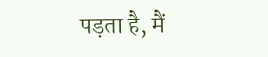पड़ता है, मैं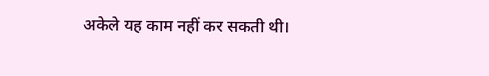अकेले यह काम नहीं कर सकती थी।